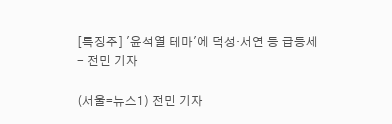[특징주] '윤석열 테마'에 덕성·서연 등 급등세
- 전민 기자

(서울=뉴스1) 전민 기자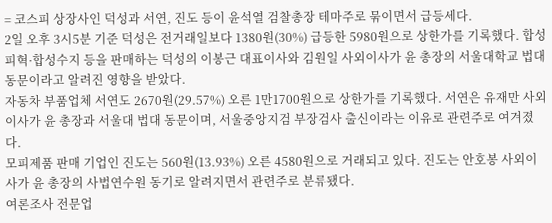= 코스피 상장사인 덕성과 서연, 진도 등이 윤석열 검찰총장 테마주로 묶이면서 급등세다.
2일 오후 3시5분 기준 덕성은 전거래일보다 1380원(30%) 급등한 5980원으로 상한가를 기록했다. 합성피혁·합성수지 등을 판매하는 덕성의 이봉근 대표이사와 김원일 사외이사가 윤 총장의 서울대학교 법대 동문이라고 알려진 영향을 받았다.
자동차 부품업체 서연도 2670원(29.57%) 오른 1만1700원으로 상한가를 기록했다. 서연은 유재만 사외이사가 윤 총장과 서울대 법대 동문이며, 서울중앙지검 부장검사 출신이라는 이유로 관련주로 여겨졌다.
모피제품 판매 기업인 진도는 560원(13.93%) 오른 4580원으로 거래되고 있다. 진도는 안호봉 사외이사가 윤 총장의 사법연수원 동기로 알려지면서 관련주로 분류됐다.
여론조사 전문업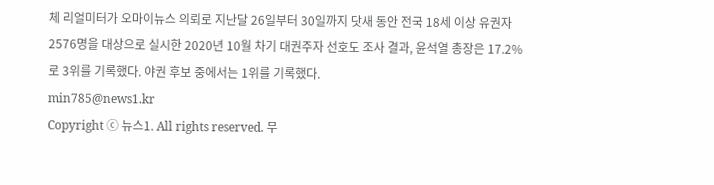체 리얼미터가 오마이뉴스 의뢰로 지난달 26일부터 30일까지 닷새 동안 전국 18세 이상 유권자 2576명을 대상으로 실시한 2020년 10월 차기 대권주자 선호도 조사 결과, 윤석열 총장은 17.2%로 3위를 기록했다. 야권 후보 중에서는 1위를 기록했다.
min785@news1.kr
Copyright ⓒ 뉴스1. All rights reserved. 무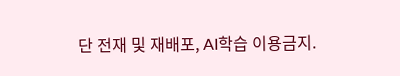단 전재 및 재배포, AI학습 이용금지.